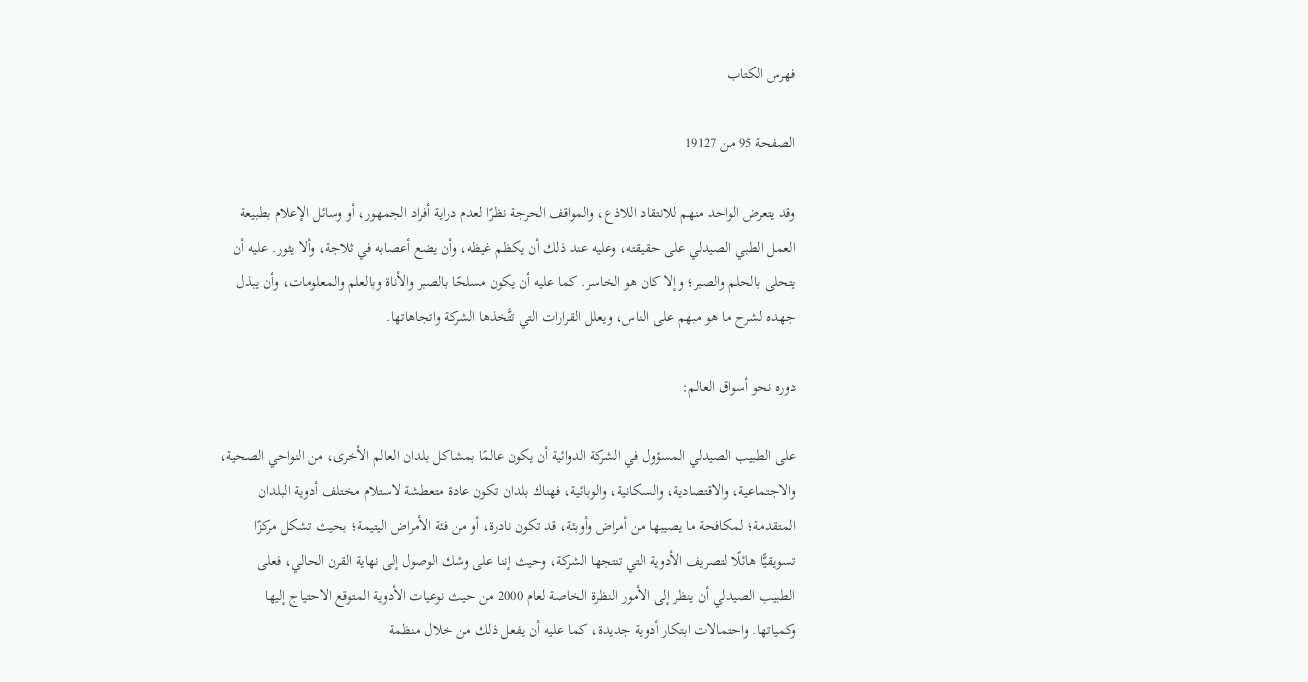فهرس الكتاب

الصفحة 95 من 19127

وقد يتعرض الواحد منهم للانتقاد اللاذع، والمواقف الحرجة نظرًا لعدم دراية أفراد الجمهور، أو وسائل الإعلام بطبيعة العمل الطبي الصيدلي على حقيقته، وعليه عند ذلك أن يكظم غيظه، وأن يضع أعصابه في ثلاجة، وألا يثور. عليه أن يتحلى بالحلم والصبر؛ وإلا كان هو الخاسر. كما عليه أن يكون مسلحًا بالصبر والأناة وبالعلم والمعلومات، وأن يبذل جهده لشرح ما هو مبهم على الناس، ويعلل القرارات التي تتَّخذها الشركة واتجاهاتها.

دوره نحو أسواق العالم:

على الطبيب الصيدلي المسؤول في الشركة الدوائية أن يكون عالمًا بمشاكل بلدان العالم الأخرى، من النواحي الصحية، والاجتماعية، والاقتصادية، والسكانية، والوبائية، فهناك بلدان تكون عادة متعطشة لاستلام مختلف أدوية البلدان المتقدمة؛ لمكافحة ما يصيبها من أمراض وأوبئة، قد تكون نادرة، أو من فئة الأمراض اليتيمة؛ بحيث تشكل مركزًا تسويقيًّا هائلًا لتصريف الأدوية التي تنتجها الشركة، وحيث إننا على وشك الوصول إلى نهاية القرن الحالي، فعلى الطبيب الصيدلي أن ينظر إلى الأمور النظرة الخاصة لعام 2000 من حيث نوعيات الأدوية المتوقع الاحتياج إليها وكمياتها. واحتمالات ابتكار أدوية جديدة، كما عليه أن يفعل ذلك من خلال منظمة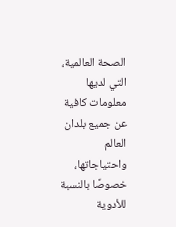الصحة العالمية، التي لديها معلومات كافية عن جميع بلدان العالم واحتياجاتها، خصوصًا بالنسبة للأدوية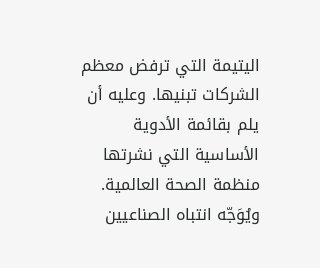اليتيمة التي ترفض معظم الشركات تبنيها. وعليه أن يلم بقائمة الأدوية الأساسية التي نشرتها منظمة الصحة العالمية. ويُوَجّه انتباه الصناعيين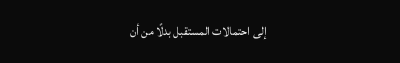إلى احتمالات المستقبل بدلًا من أن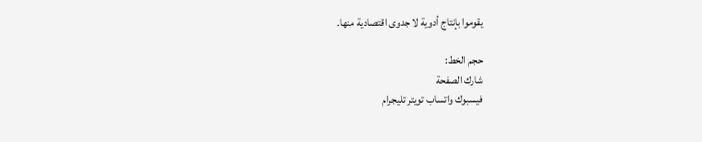يقوموا بإنتاج أدوية لا جدوى اقتصادية منها.

حجم الخط:
شارك الصفحة
فيسبوك واتساب تويتر تليجرام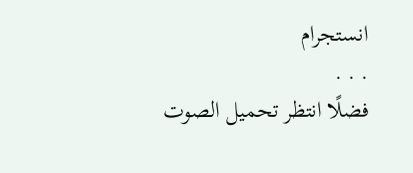انستجرام
. . .
فضلًا انتظر تحميل الصوت